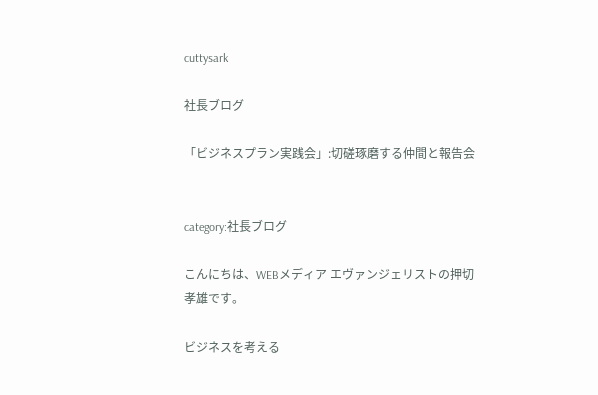cuttysark

社長ブログ

「ビジネスプラン実践会」:切磋琢磨する仲間と報告会


category:社長ブログ

こんにちは、WEBメディア エヴァンジェリストの押切孝雄です。

ビジネスを考える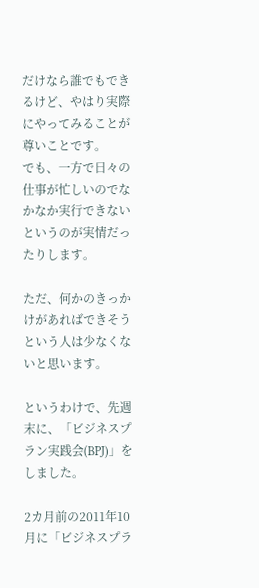だけなら誰でもできるけど、やはり実際にやってみることが尊いことです。
でも、一方で日々の仕事が忙しいのでなかなか実行できないというのが実情だったりします。

ただ、何かのきっかけがあればできそうという人は少なくないと思います。

というわけで、先週末に、「ビジネスプラン実践会(BPJ)」をしました。

2カ月前の2011年10月に「ビジネスプラ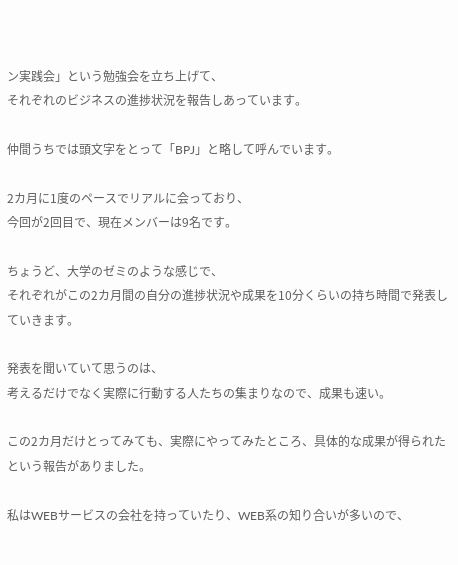ン実践会」という勉強会を立ち上げて、
それぞれのビジネスの進捗状況を報告しあっています。

仲間うちでは頭文字をとって「BPJ」と略して呼んでいます。

2カ月に1度のペースでリアルに会っており、
今回が2回目で、現在メンバーは9名です。

ちょうど、大学のゼミのような感じで、
それぞれがこの2カ月間の自分の進捗状況や成果を10分くらいの持ち時間で発表していきます。

発表を聞いていて思うのは、
考えるだけでなく実際に行動する人たちの集まりなので、成果も速い。

この2カ月だけとってみても、実際にやってみたところ、具体的な成果が得られたという報告がありました。

私はWEBサービスの会社を持っていたり、WEB系の知り合いが多いので、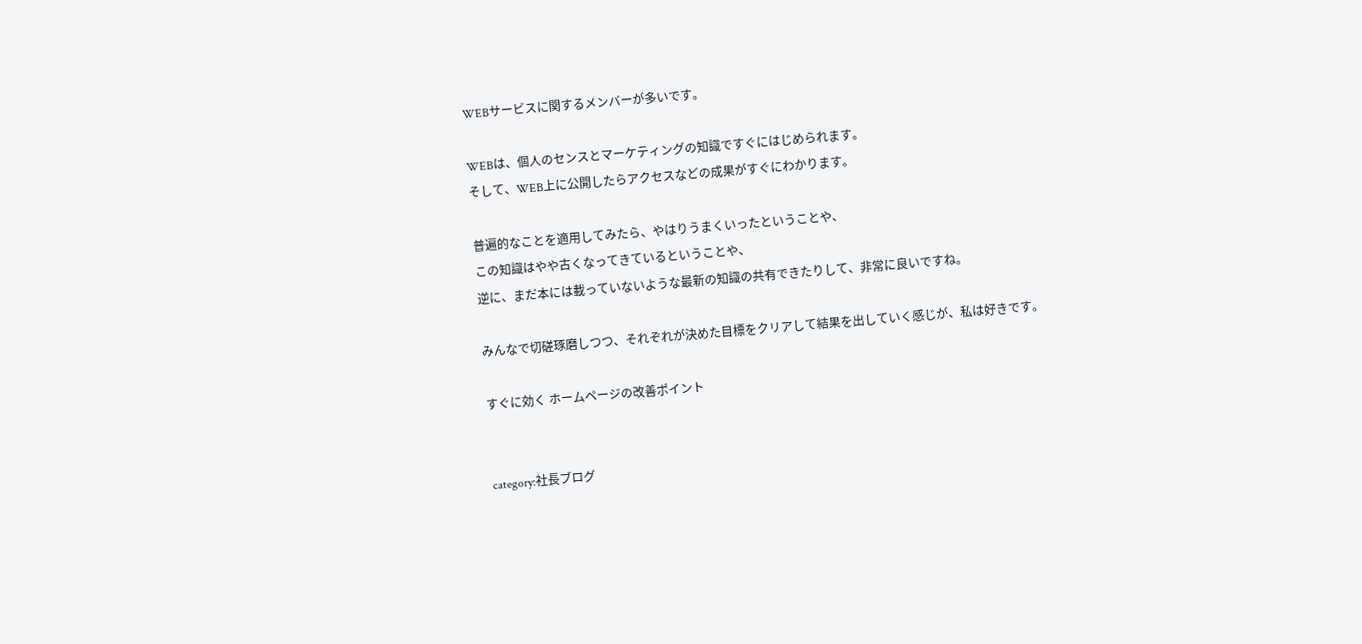WEBサービスに関するメンバーが多いです。

WEBは、個人のセンスとマーケティングの知識ですぐにはじめられます。
そして、WEB上に公開したらアクセスなどの成果がすぐにわかります。

普遍的なことを適用してみたら、やはりうまくいったということや、
この知識はやや古くなってきているということや、
逆に、まだ本には載っていないような最新の知識の共有できたりして、非常に良いですね。

みんなで切磋琢磨しつつ、それぞれが決めた目標をクリアして結果を出していく感じが、私は好きです。

すぐに効く ホームページの改善ポイント


category:社長ブログ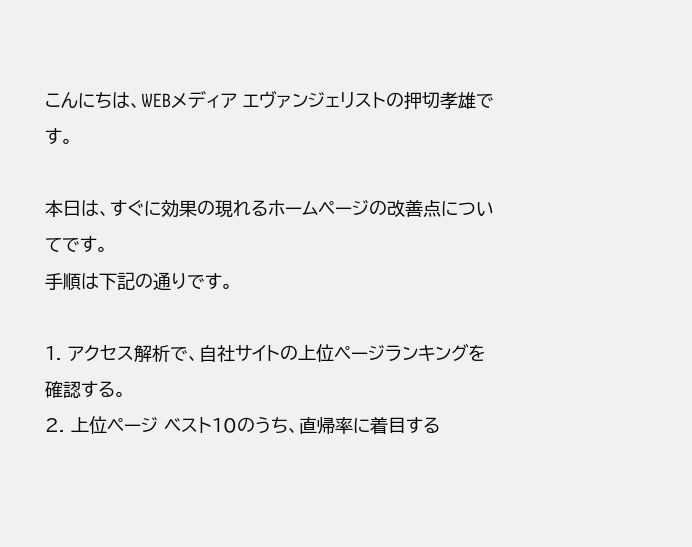こんにちは、WEBメディア エヴァンジェリストの押切孝雄です。

本日は、すぐに効果の現れるホームページの改善点についてです。
手順は下記の通りです。

1. アクセス解析で、自社サイトの上位ページランキングを確認する。
2. 上位ページ ベスト10のうち、直帰率に着目する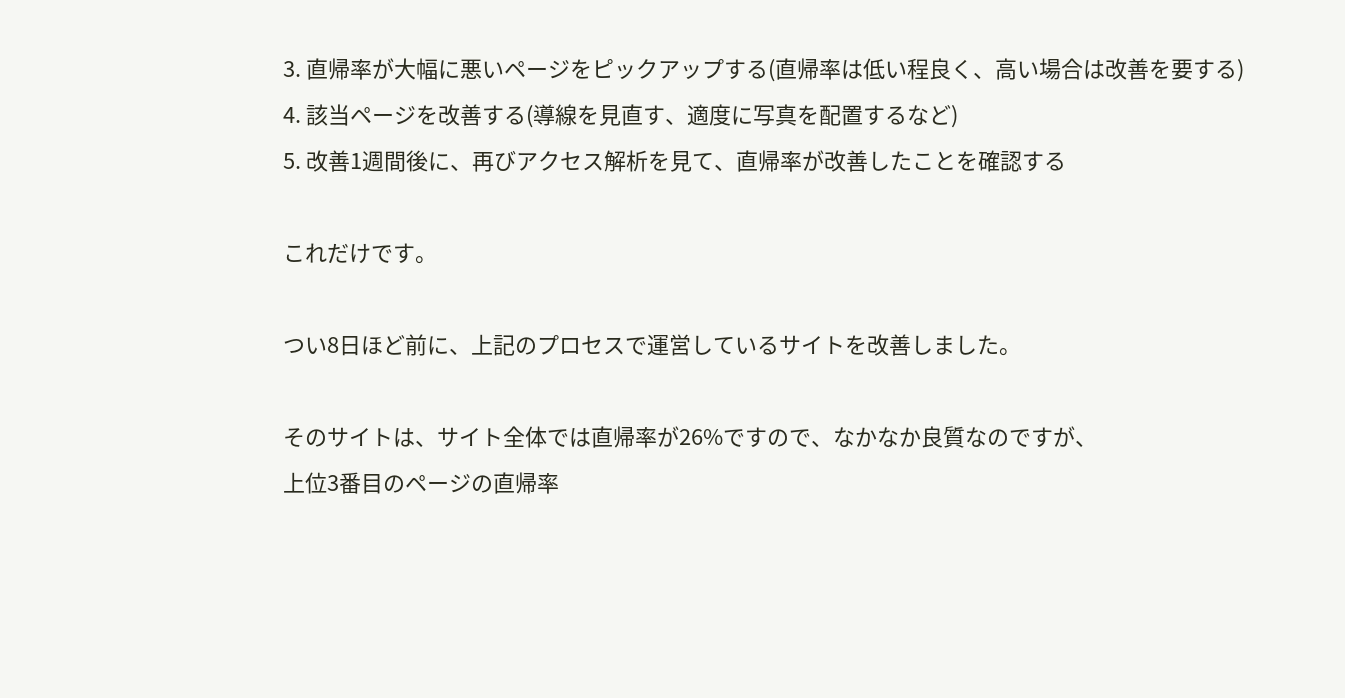3. 直帰率が大幅に悪いページをピックアップする(直帰率は低い程良く、高い場合は改善を要する)
4. 該当ページを改善する(導線を見直す、適度に写真を配置するなど)
5. 改善1週間後に、再びアクセス解析を見て、直帰率が改善したことを確認する

これだけです。

つい8日ほど前に、上記のプロセスで運営しているサイトを改善しました。

そのサイトは、サイト全体では直帰率が26%ですので、なかなか良質なのですが、
上位3番目のページの直帰率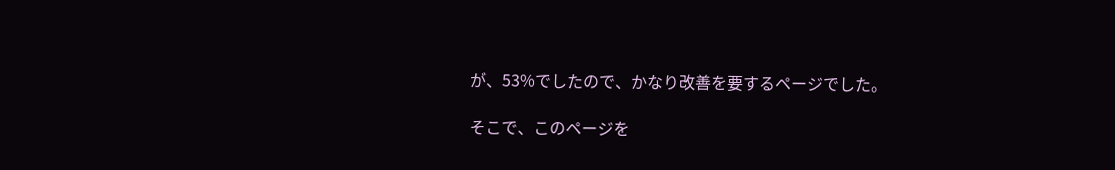が、53%でしたので、かなり改善を要するページでした。

そこで、このページを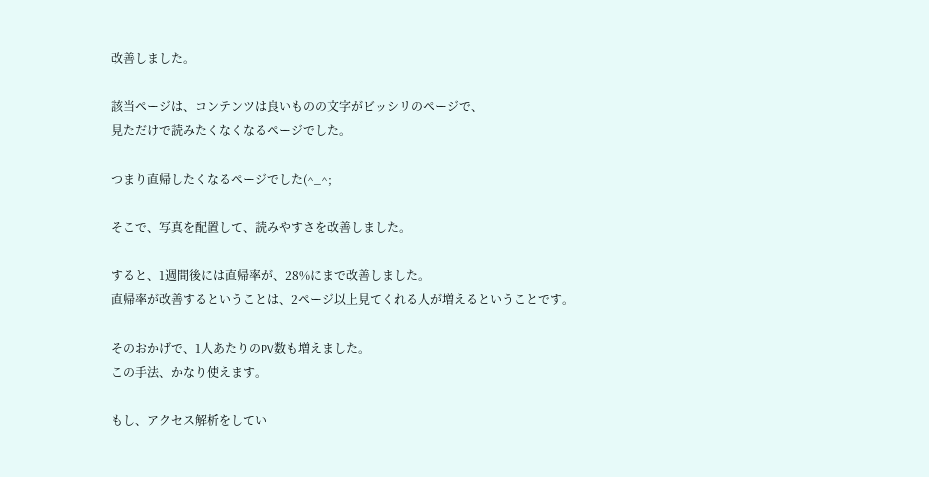改善しました。

該当ページは、コンテンツは良いものの文字がビッシリのページで、
見ただけで読みたくなくなるページでした。

つまり直帰したくなるページでした(^_^;

そこで、写真を配置して、読みやすさを改善しました。

すると、1週間後には直帰率が、28%にまで改善しました。
直帰率が改善するということは、2ページ以上見てくれる人が増えるということです。

そのおかげで、1人あたりのPV数も増えました。
この手法、かなり使えます。

もし、アクセス解析をしてい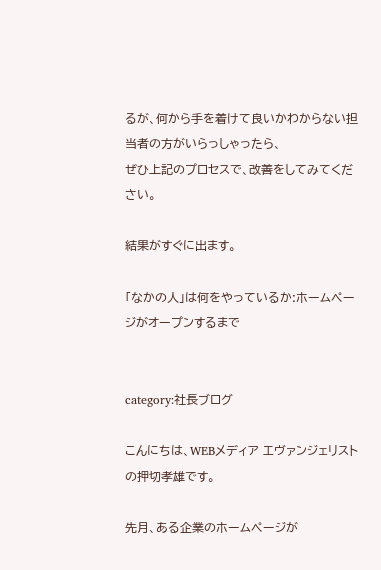るが、何から手を着けて良いかわからない担当者の方がいらっしゃったら、
ぜひ上記のプロセスで、改善をしてみてください。

結果がすぐに出ます。

「なかの人」は何をやっているか:ホームページがオープンするまで


category:社長ブログ

こんにちは、WEBメディア エヴァンジェリストの押切孝雄です。

先月、ある企業のホームページが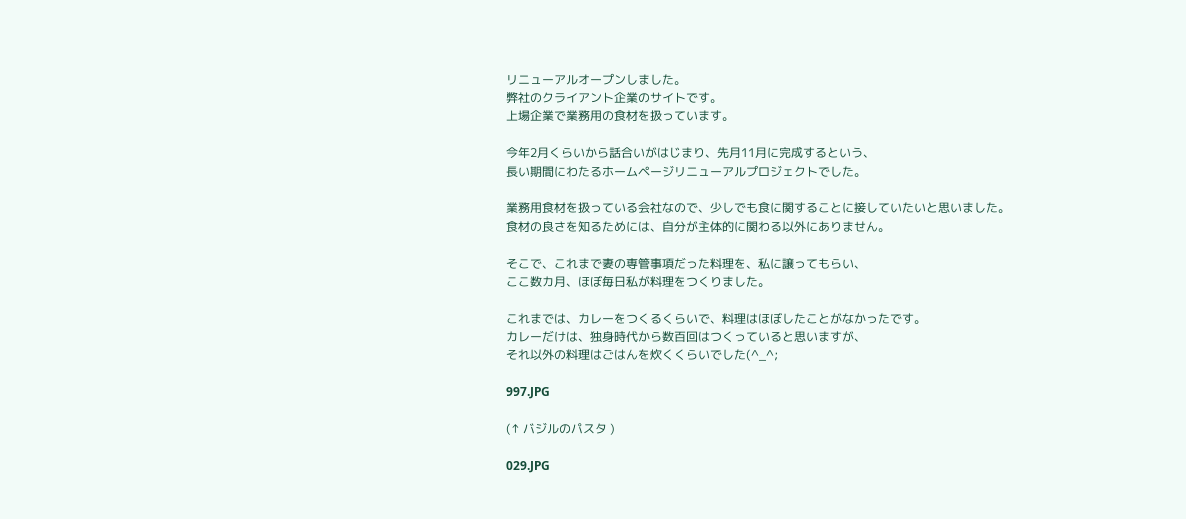リニューアルオープンしました。
弊社のクライアント企業のサイトです。
上場企業で業務用の食材を扱っています。

今年2月くらいから話合いがはじまり、先月11月に完成するという、
長い期間にわたるホームページリニューアルプロジェクトでした。

業務用食材を扱っている会社なので、少しでも食に関することに接していたいと思いました。
食材の良さを知るためには、自分が主体的に関わる以外にありません。

そこで、これまで妻の専管事項だった料理を、私に譲ってもらい、
ここ数カ月、ほぼ毎日私が料理をつくりました。

これまでは、カレーをつくるくらいで、料理はほぼしたことがなかったです。
カレーだけは、独身時代から数百回はつくっていると思いますが、
それ以外の料理はごはんを炊くくらいでした(^_^;

997.JPG

(↑ バジルのパスタ )

029.JPG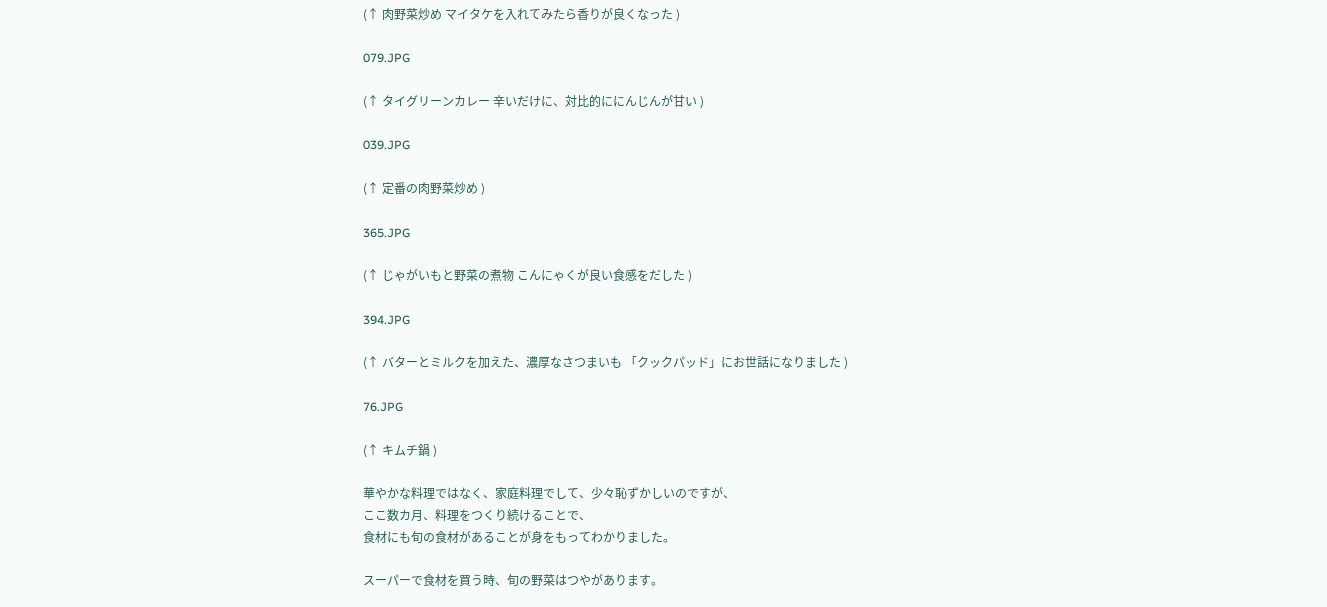(↑ 肉野菜炒め マイタケを入れてみたら香りが良くなった )

079.JPG

(↑ タイグリーンカレー 辛いだけに、対比的ににんじんが甘い )

039.JPG

(↑ 定番の肉野菜炒め )

365.JPG

(↑ じゃがいもと野菜の煮物 こんにゃくが良い食感をだした )

394.JPG

(↑ バターとミルクを加えた、濃厚なさつまいも 「クックパッド」にお世話になりました )

76.JPG

(↑ キムチ鍋 )

華やかな料理ではなく、家庭料理でして、少々恥ずかしいのですが、
ここ数カ月、料理をつくり続けることで、
食材にも旬の食材があることが身をもってわかりました。

スーパーで食材を買う時、旬の野菜はつやがあります。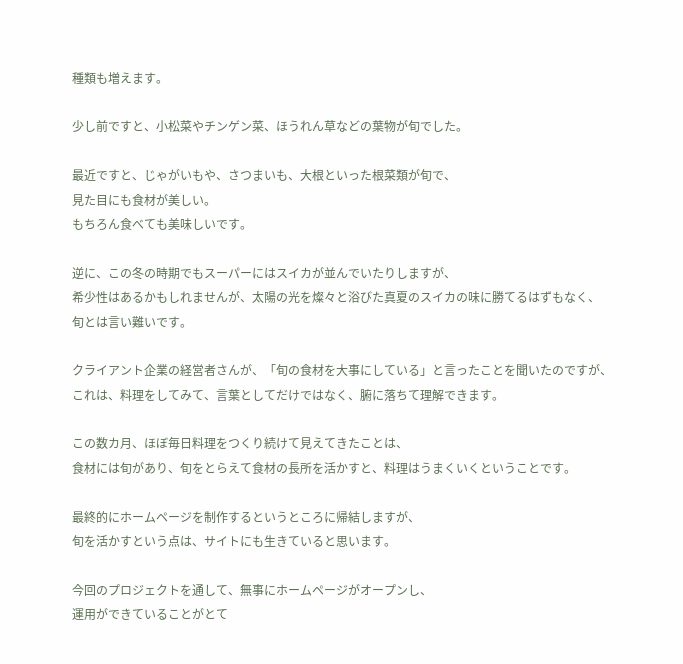種類も増えます。

少し前ですと、小松菜やチンゲン菜、ほうれん草などの葉物が旬でした。

最近ですと、じゃがいもや、さつまいも、大根といった根菜類が旬で、
見た目にも食材が美しい。
もちろん食べても美味しいです。

逆に、この冬の時期でもスーパーにはスイカが並んでいたりしますが、
希少性はあるかもしれませんが、太陽の光を燦々と浴びた真夏のスイカの味に勝てるはずもなく、
旬とは言い難いです。

クライアント企業の経営者さんが、「旬の食材を大事にしている」と言ったことを聞いたのですが、
これは、料理をしてみて、言葉としてだけではなく、腑に落ちて理解できます。

この数カ月、ほぼ毎日料理をつくり続けて見えてきたことは、
食材には旬があり、旬をとらえて食材の長所を活かすと、料理はうまくいくということです。

最終的にホームページを制作するというところに帰結しますが、
旬を活かすという点は、サイトにも生きていると思います。

今回のプロジェクトを通して、無事にホームページがオープンし、
運用ができていることがとて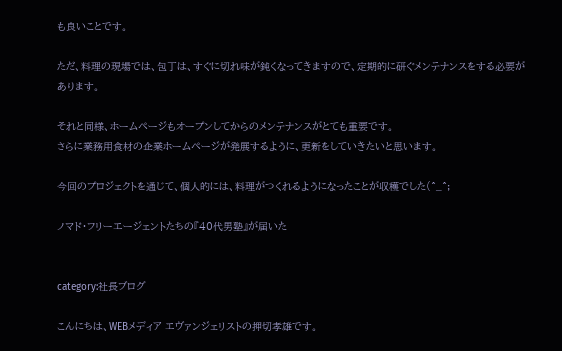も良いことです。

ただ、料理の現場では、包丁は、すぐに切れ味が鈍くなってきますので、定期的に研ぐメンテナンスをする必要があります。

それと同様、ホームページもオープンしてからのメンテナンスがとても重要です。
さらに業務用食材の企業ホームページが発展するように、更新をしていきたいと思います。

今回のプロジェクトを通じて、個人的には、料理がつくれるようになったことが収穫でした(^_^;

ノマド・フリーエージェントたちの『40代男塾』が届いた


category:社長ブログ

こんにちは、WEBメディア エヴァンジェリストの押切孝雄です。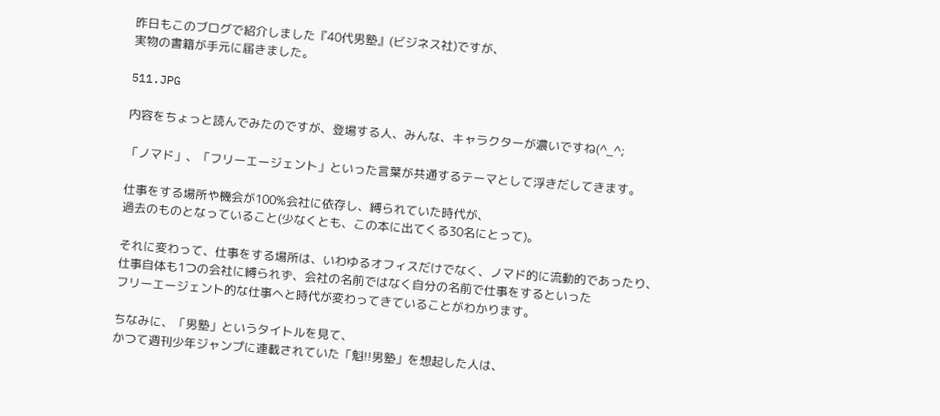昨日もこのブログで紹介しました『40代男塾』(ビジネス社)ですが、
実物の書籍が手元に届きました。

511.JPG

内容をちょっと読んでみたのですが、登場する人、みんな、キャラクターが濃いですね(^_^;

「ノマド」、「フリーエージェント」といった言葉が共通するテーマとして浮きだしてきます。

仕事をする場所や機会が100%会社に依存し、縛られていた時代が、
過去のものとなっていること(少なくとも、この本に出てくる30名にとって)。

それに変わって、仕事をする場所は、いわゆるオフィスだけでなく、ノマド的に流動的であったり、
仕事自体も1つの会社に縛られず、会社の名前ではなく自分の名前で仕事をするといった
フリーエージェント的な仕事へと時代が変わってきていることがわかります。

ちなみに、「男塾」というタイトルを見て、
かつて週刊少年ジャンプに連載されていた「魁!!男塾」を想起した人は、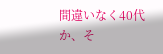間違いなく40代か、そ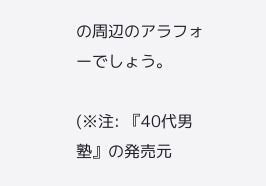の周辺のアラフォーでしょう。

(※注: 『40代男塾』の発売元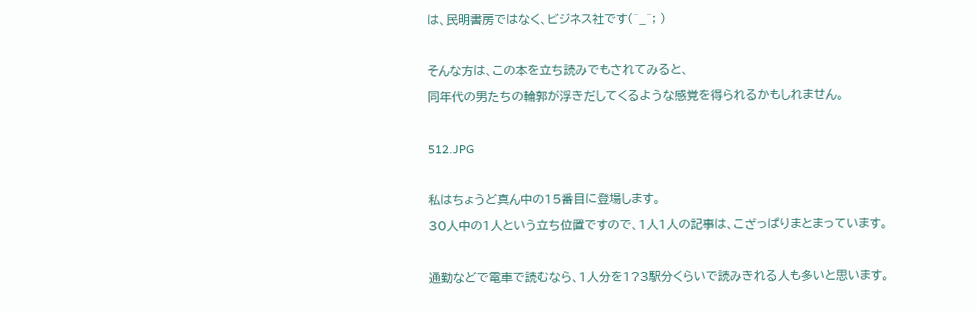は、民明書房ではなく、ビジネス社です(^_^; )

そんな方は、この本を立ち読みでもされてみると、
同年代の男たちの輪郭が浮きだしてくるような感覚を得られるかもしれません。

512.JPG

私はちょうど真ん中の15番目に登場します。
30人中の1人という立ち位置ですので、1人1人の記事は、こざっぱりまとまっています。

通勤などで電車で読むなら、1人分を1?3駅分くらいで読みきれる人も多いと思います。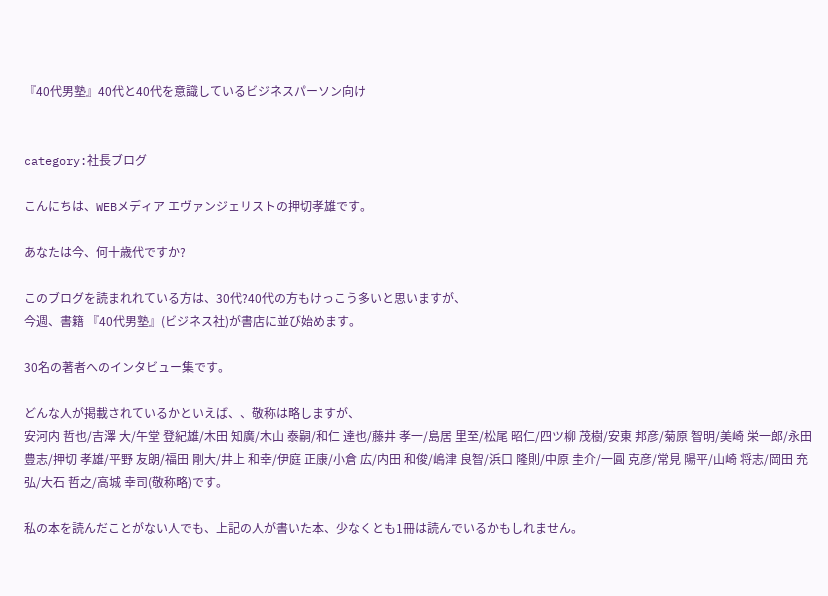『40代男塾』40代と40代を意識しているビジネスパーソン向け


category:社長ブログ

こんにちは、WEBメディア エヴァンジェリストの押切孝雄です。

あなたは今、何十歳代ですか?

このブログを読まれれている方は、30代?40代の方もけっこう多いと思いますが、
今週、書籍 『40代男塾』(ビジネス社)が書店に並び始めます。

30名の著者へのインタビュー集です。

どんな人が掲載されているかといえば、、敬称は略しますが、
安河内 哲也/吉澤 大/午堂 登紀雄/木田 知廣/木山 泰嗣/和仁 達也/藤井 孝一/島居 里至/松尾 昭仁/四ツ柳 茂樹/安東 邦彦/菊原 智明/美崎 栄一郎/永田 豊志/押切 孝雄/平野 友朗/福田 剛大/井上 和幸/伊庭 正康/小倉 広/内田 和俊/嶋津 良智/浜口 隆則/中原 圭介/一圓 克彦/常見 陽平/山崎 将志/岡田 充弘/大石 哲之/高城 幸司(敬称略)です。

私の本を読んだことがない人でも、上記の人が書いた本、少なくとも1冊は読んでいるかもしれません。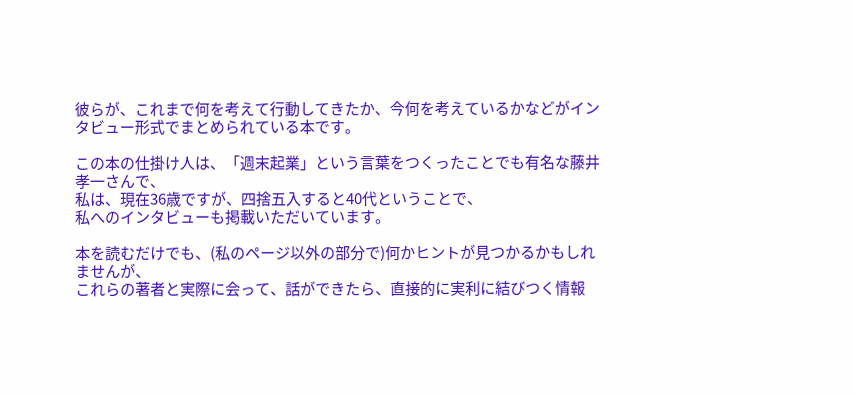彼らが、これまで何を考えて行動してきたか、今何を考えているかなどがインタビュー形式でまとめられている本です。

この本の仕掛け人は、「週末起業」という言葉をつくったことでも有名な藤井孝一さんで、
私は、現在36歳ですが、四捨五入すると40代ということで、
私へのインタビューも掲載いただいています。

本を読むだけでも、(私のページ以外の部分で)何かヒントが見つかるかもしれませんが、
これらの著者と実際に会って、話ができたら、直接的に実利に結びつく情報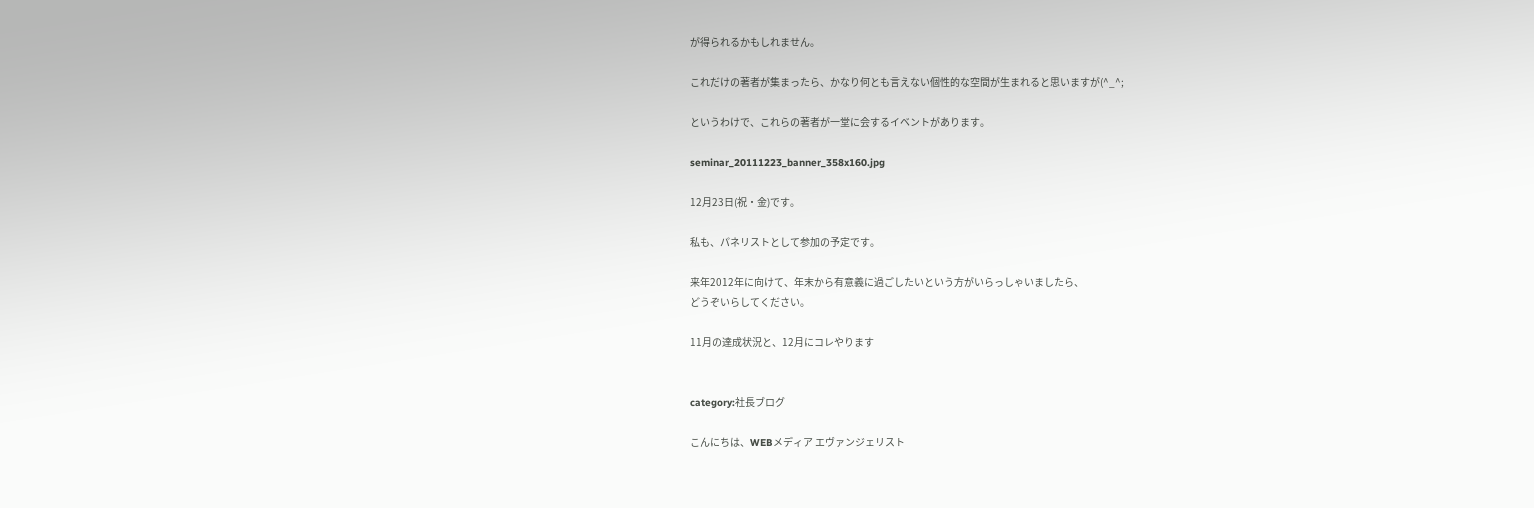が得られるかもしれません。

これだけの著者が集まったら、かなり何とも言えない個性的な空間が生まれると思いますが(^_^;

というわけで、これらの著者が一堂に会するイベントがあります。

seminar_20111223_banner_358x160.jpg

12月23日(祝・金)です。

私も、パネリストとして参加の予定です。

来年2012年に向けて、年末から有意義に過ごしたいという方がいらっしゃいましたら、
どうぞいらしてください。

11月の達成状況と、12月にコレやります


category:社長ブログ

こんにちは、WEBメディア エヴァンジェリスト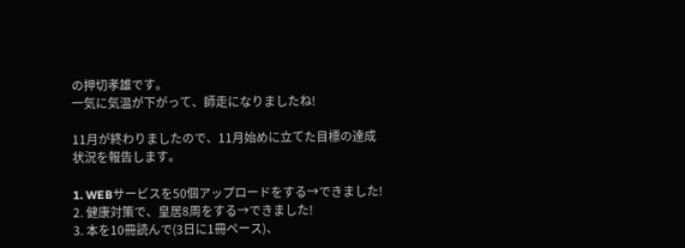の押切孝雄です。
一気に気温が下がって、師走になりましたね!

11月が終わりましたので、11月始めに立てた目標の達成状況を報告します。

1. WEBサービスを50個アップロードをする→できました!
2. 健康対策で、皇居8周をする→できました!
3. 本を10冊読んで(3日に1冊ペース)、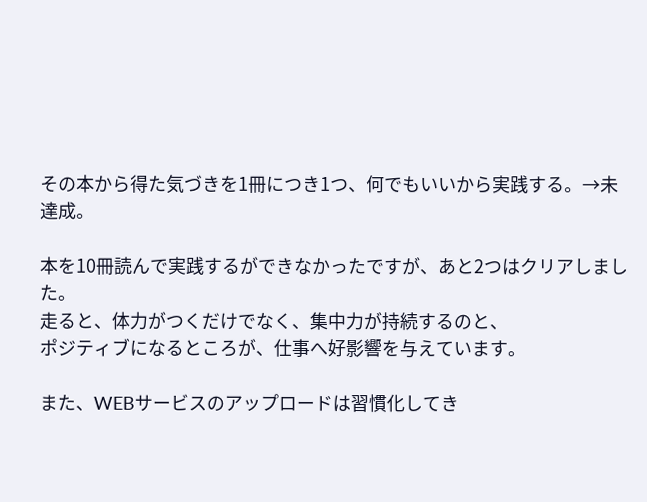その本から得た気づきを1冊につき1つ、何でもいいから実践する。→未達成。

本を10冊読んで実践するができなかったですが、あと2つはクリアしました。
走ると、体力がつくだけでなく、集中力が持続するのと、
ポジティブになるところが、仕事へ好影響を与えています。

また、WEBサービスのアップロードは習慣化してき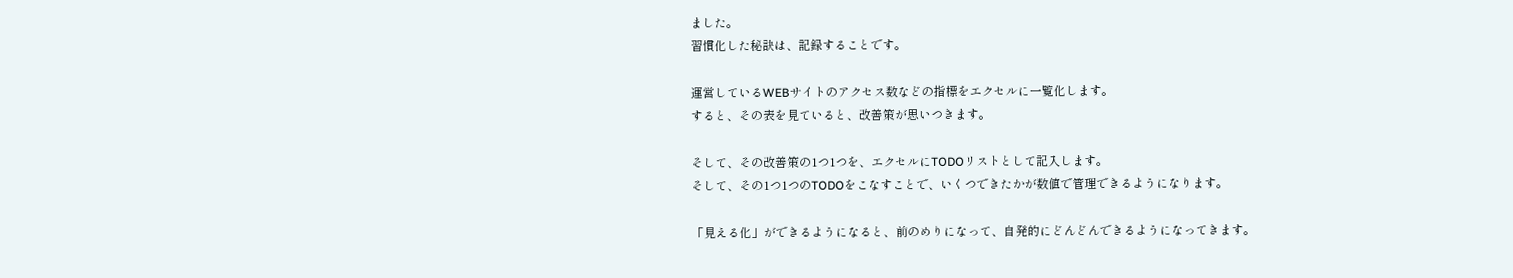ました。
習慣化した秘訣は、記録することです。

運営しているWEBサイトのアクセス数などの指標をエクセルに一覧化します。
すると、その表を見ていると、改善策が思いつきます。

そして、その改善策の1つ1つを、エクセルにTODOリストとして記入します。
そして、その1つ1つのTODOをこなすことで、いくつできたかが数値で管理できるようになります。

「見える化」ができるようになると、前のめりになって、自発的にどんどんできるようになってきます。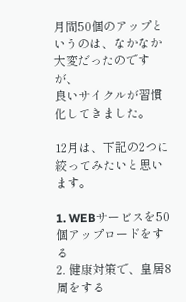月間50個のアップというのは、なかなか大変だったのですが、
良いサイクルが習慣化してきました。

12月は、下記の2つに絞ってみたいと思います。

1. WEBサービスを50個アップロードをする
2. 健康対策で、皇居8周をする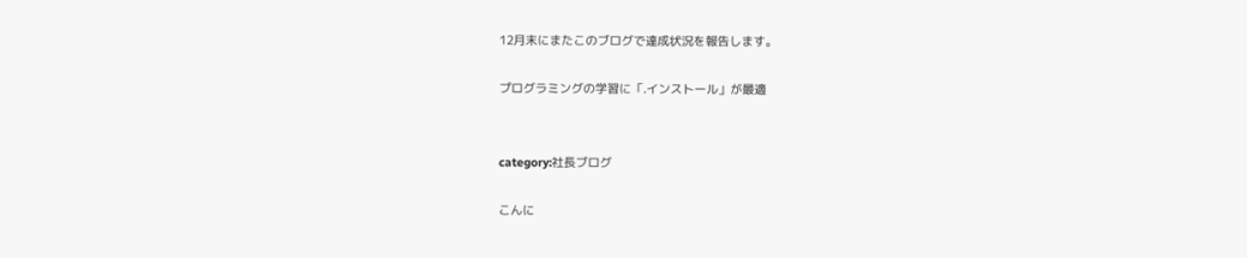12月末にまたこのブログで達成状況を報告します。

プログラミングの学習に「.インストール」が最適


category:社長ブログ

こんに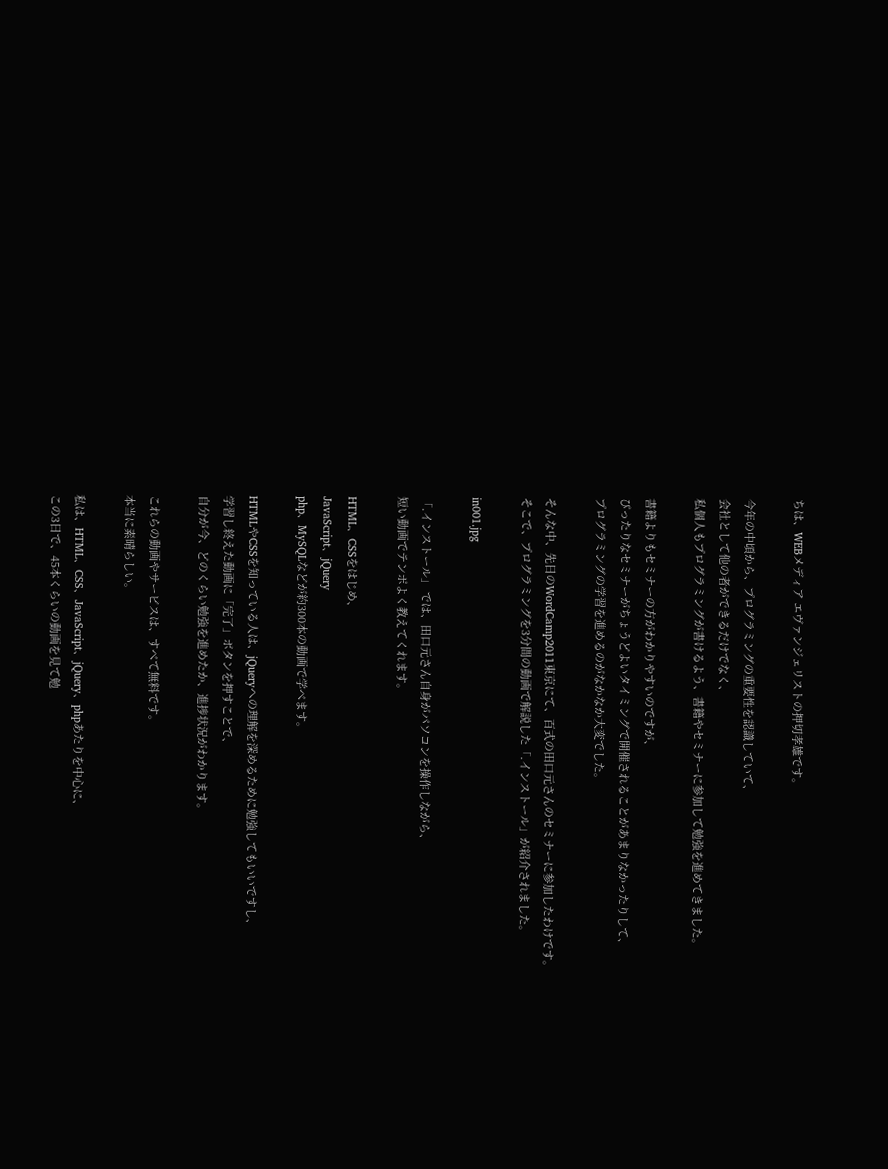ちは、WEBメディア エヴァンジェリストの押切孝雄です。

今年の中頃から、プログラミングの重要性を認識していて、
会社として他の者ができるだけでなく、
私個人もプログラミングが書けるよう、書籍やセミナーに参加して勉強を進めてきました。

書籍よりもセミナーの方がわかりやすいのですが、
ぴったりなセミナーがちょうどよいタイミングで開催されることがあまりなかったりして、
プログラミングの学習を進めるのがなかなか大変でした。

そんな中、先日のWordCamp2011東京にて、百式の田口元さんのセミナーに参加したわけです。
そこで、プログラミングを3分間の動画で解説した「.インストール」が紹介されました。

in001.jpg

「.インストール」 では、田口元さん自身がパソコンを操作しながら、
短い動画でテンポよく教えてくれます。

HTML、CSSをはじめ、
JavaScript、jQuery
php、MySQLなどが約300本の動画で学べます。

HTMLやCSSを知っている人は、jQueryへの理解を深めるために勉強してもいいですし、
学習し終えた動画に「完了」ボタンを押すことで、
自分が今、どのくらい勉強を進めたか、進捗状況がわかります。

これらの動画やサービスは、すべて無料です。
本当に素晴らしい。

私は、HTML、CSS、JavaScript、jQuery、phpあたりを中心に、
この3日で、45本くらいの動画を見て勉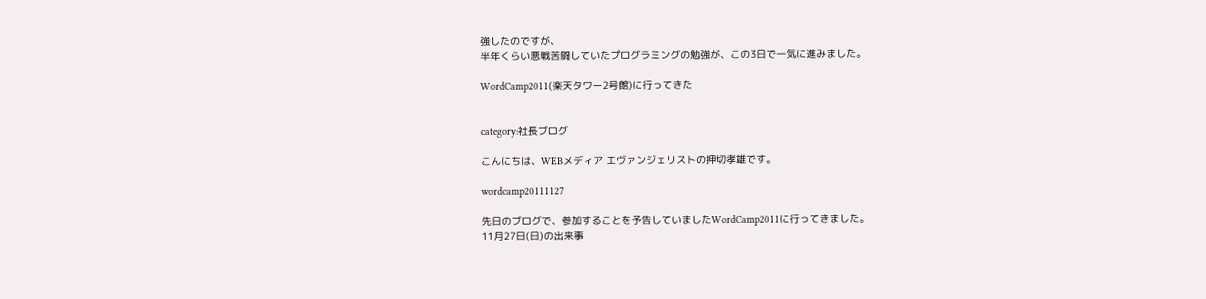強したのですが、
半年くらい悪戦苦闘していたプログラミングの勉強が、この3日で一気に進みました。

WordCamp2011(楽天タワー2号館)に行ってきた


category:社長ブログ

こんにちは、WEBメディア エヴァンジェリストの押切孝雄です。

wordcamp20111127

先日のブログで、参加することを予告していましたWordCamp2011に行ってきました。
11月27日(日)の出来事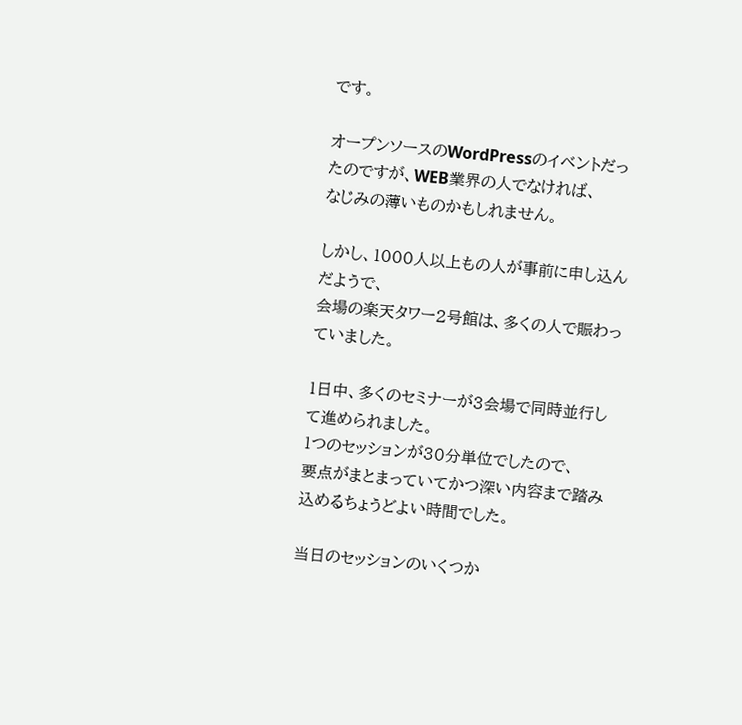です。

オープンソースのWordPressのイベントだったのですが、WEB業界の人でなければ、
なじみの薄いものかもしれません。

しかし、1000人以上もの人が事前に申し込んだようで、
会場の楽天タワー2号館は、多くの人で賑わっていました。

1日中、多くのセミナーが3会場で同時並行して進められました。
1つのセッションが30分単位でしたので、
要点がまとまっていてかつ深い内容まで踏み込めるちょうどよい時間でした。

当日のセッションのいくつか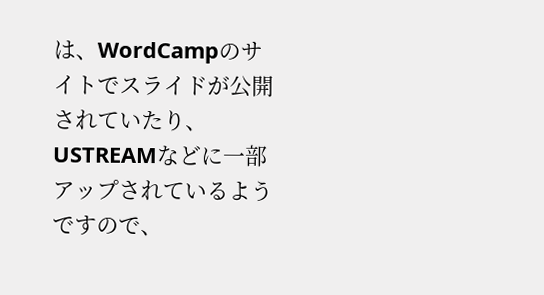は、WordCampのサイトでスライドが公開されていたり、
USTREAMなどに一部アップされているようですので、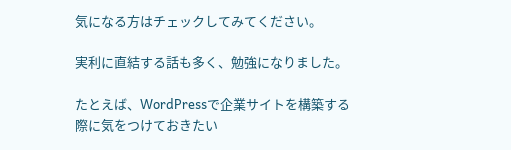気になる方はチェックしてみてください。

実利に直結する話も多く、勉強になりました。

たとえば、WordPressで企業サイトを構築する際に気をつけておきたい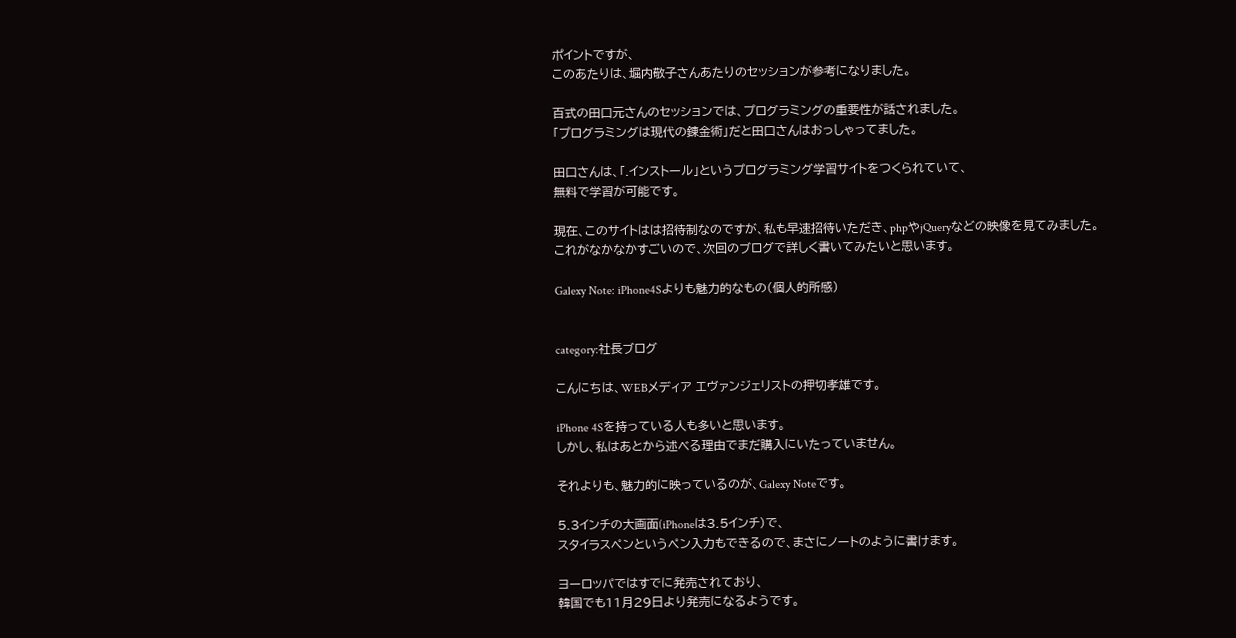ポイントですが、
このあたりは、堀内敬子さんあたりのセッションが参考になりました。

百式の田口元さんのセッションでは、プログラミングの重要性が話されました。
「プログラミングは現代の錬金術」だと田口さんはおっしゃってました。

田口さんは、「.インストール」というプログラミング学習サイトをつくられていて、
無料で学習が可能です。

現在、このサイトはは招待制なのですが、私も早速招待いただき、phpやjQueryなどの映像を見てみました。
これがなかなかすごいので、次回のブログで詳しく書いてみたいと思います。

Galexy Note: iPhone4Sよりも魅力的なもの(個人的所感)


category:社長ブログ

こんにちは、WEBメディア エヴァンジェリストの押切孝雄です。

iPhone 4Sを持っている人も多いと思います。
しかし、私はあとから述べる理由でまだ購入にいたっていません。

それよりも、魅力的に映っているのが、Galexy Noteです。

5.3インチの大画面(iPhoneは3.5インチ)で、
スタイラスペンというペン入力もできるので、まさにノートのように書けます。

ヨーロッパではすでに発売されており、
韓国でも11月29日より発売になるようです。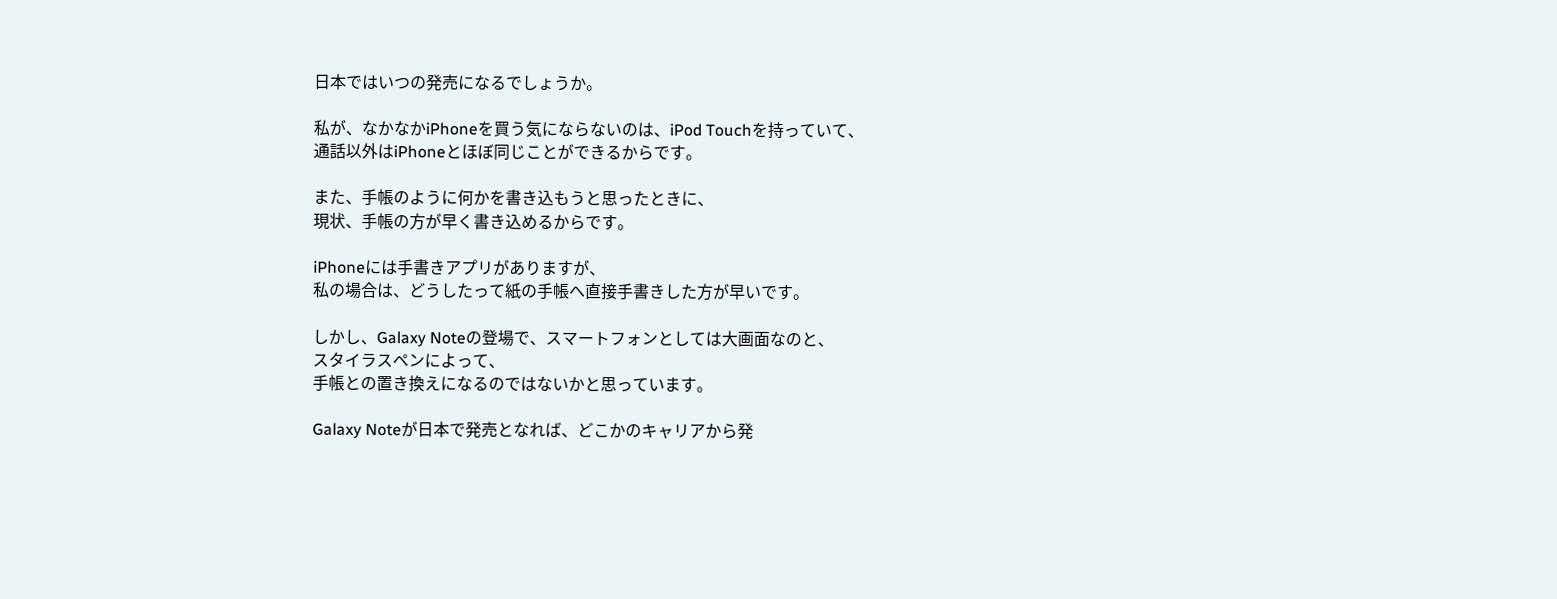日本ではいつの発売になるでしょうか。

私が、なかなかiPhoneを買う気にならないのは、iPod Touchを持っていて、
通話以外はiPhoneとほぼ同じことができるからです。

また、手帳のように何かを書き込もうと思ったときに、
現状、手帳の方が早く書き込めるからです。

iPhoneには手書きアプリがありますが、
私の場合は、どうしたって紙の手帳へ直接手書きした方が早いです。

しかし、Galaxy Noteの登場で、スマートフォンとしては大画面なのと、
スタイラスペンによって、
手帳との置き換えになるのではないかと思っています。

Galaxy Noteが日本で発売となれば、どこかのキャリアから発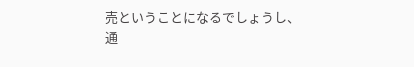売ということになるでしょうし、
通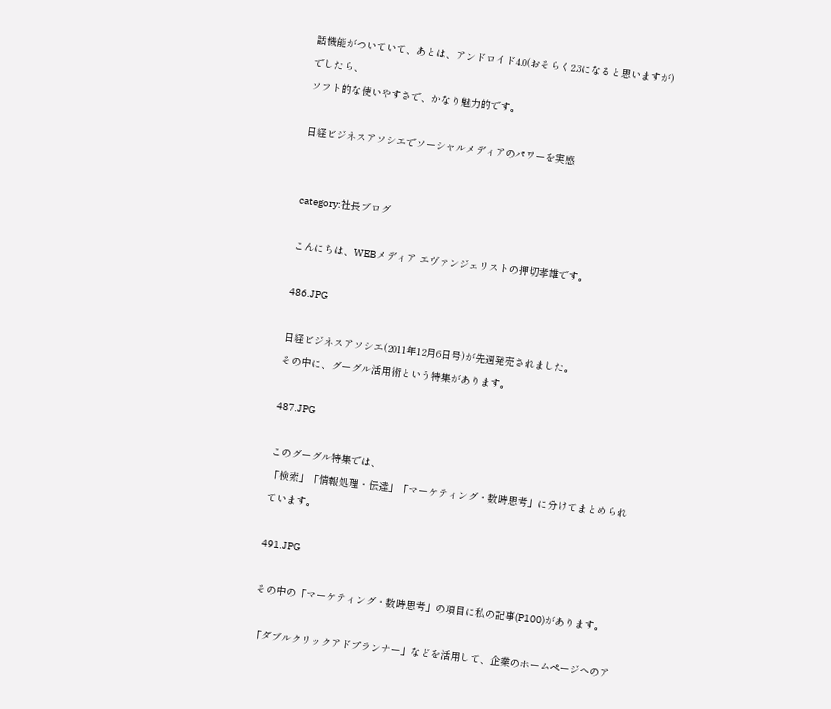話機能がついていて、あとは、アンドロイド4.0(おそらく2.3になると思いますが)でしたら、
ソフト的な使いやすさで、かなり魅力的です。

日経ビジネスアソシエでソーシャルメディアのパワーを実感


category:社長ブログ

こんにちは、WEBメディア エヴァンジェリストの押切孝雄です。

486.JPG

日経ビジネスアソシエ(2011年12月6日号)が先週発売されました。
その中に、グーグル活用術という特集があります。

487.JPG

このグーグル特集では、
「検索」「情報処理・伝達」「マーケティング・数時思考」に分けてまとめられています。

491.JPG

その中の「マーケティング・数時思考」の項目に私の記事(P100)があります。

「ダブルクリックアドプランナー」などを活用して、企業のホームページへのア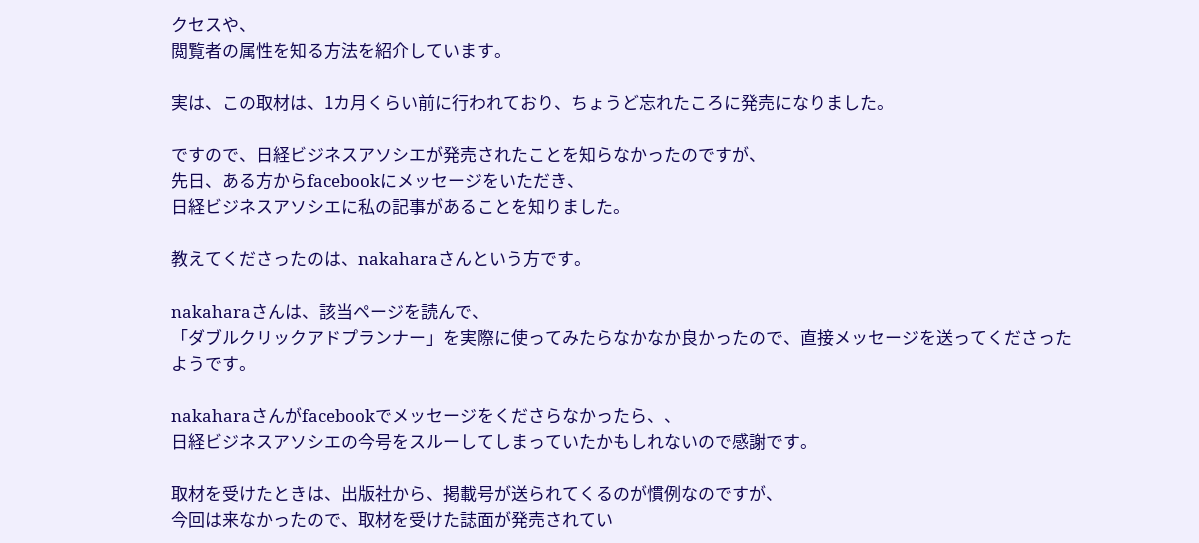クセスや、
閲覧者の属性を知る方法を紹介しています。

実は、この取材は、1カ月くらい前に行われており、ちょうど忘れたころに発売になりました。

ですので、日経ビジネスアソシエが発売されたことを知らなかったのですが、
先日、ある方からfacebookにメッセージをいただき、
日経ビジネスアソシエに私の記事があることを知りました。

教えてくださったのは、nakaharaさんという方です。

nakaharaさんは、該当ページを読んで、
「ダブルクリックアドプランナー」を実際に使ってみたらなかなか良かったので、直接メッセージを送ってくださったようです。

nakaharaさんがfacebookでメッセージをくださらなかったら、、
日経ビジネスアソシエの今号をスルーしてしまっていたかもしれないので感謝です。

取材を受けたときは、出版社から、掲載号が送られてくるのが慣例なのですが、
今回は来なかったので、取材を受けた誌面が発売されてい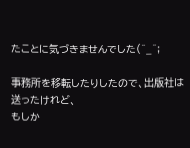たことに気づきませんでした(^_^;

事務所を移転したりしたので、出版社は送ったけれど、
もしか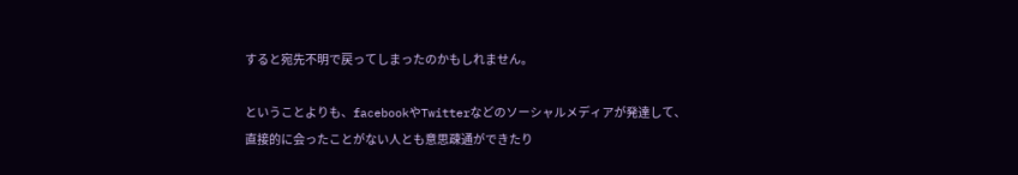すると宛先不明で戻ってしまったのかもしれません。

ということよりも、facebookやTwitterなどのソーシャルメディアが発達して、
直接的に会ったことがない人とも意思疎通ができたり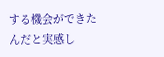する機会ができたんだと実感し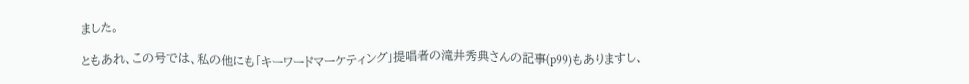ました。

ともあれ、この号では、私の他にも「キーワードマーケティング」提唱者の滝井秀典さんの記事(p99)もありますし、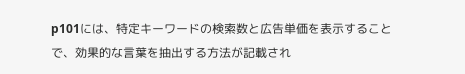p101には、特定キーワードの検索数と広告単価を表示することで、効果的な言葉を抽出する方法が記載され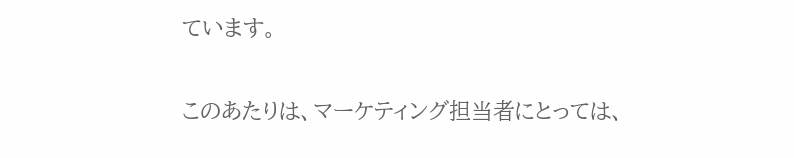ています。

このあたりは、マーケティング担当者にとっては、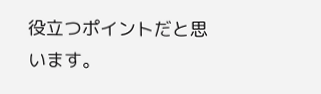役立つポイントだと思います。